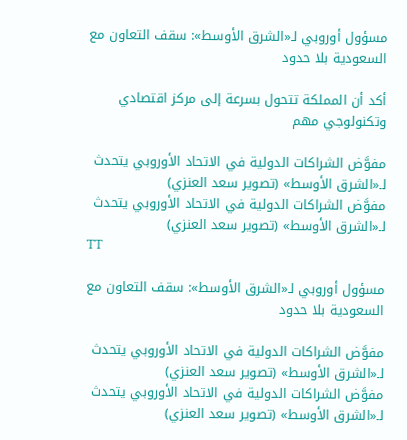مسؤول أوروبي لـ«الشرق الأوسط»: سقف التعاون مع السعودية بلا حدود

أكد أن المملكة تتحول بسرعة إلى مركز اقتصادي وتكنولوجي مهم

مفوَّض الشراكات الدولية في الاتحاد الأوروبي يتحدث لـ«الشرق الأوسط» (تصوير سعد العنزي)
مفوَّض الشراكات الدولية في الاتحاد الأوروبي يتحدث لـ«الشرق الأوسط» (تصوير سعد العنزي)
TT

مسؤول أوروبي لـ«الشرق الأوسط»: سقف التعاون مع السعودية بلا حدود

مفوَّض الشراكات الدولية في الاتحاد الأوروبي يتحدث لـ«الشرق الأوسط» (تصوير سعد العنزي)
مفوَّض الشراكات الدولية في الاتحاد الأوروبي يتحدث لـ«الشرق الأوسط» (تصوير سعد العنزي)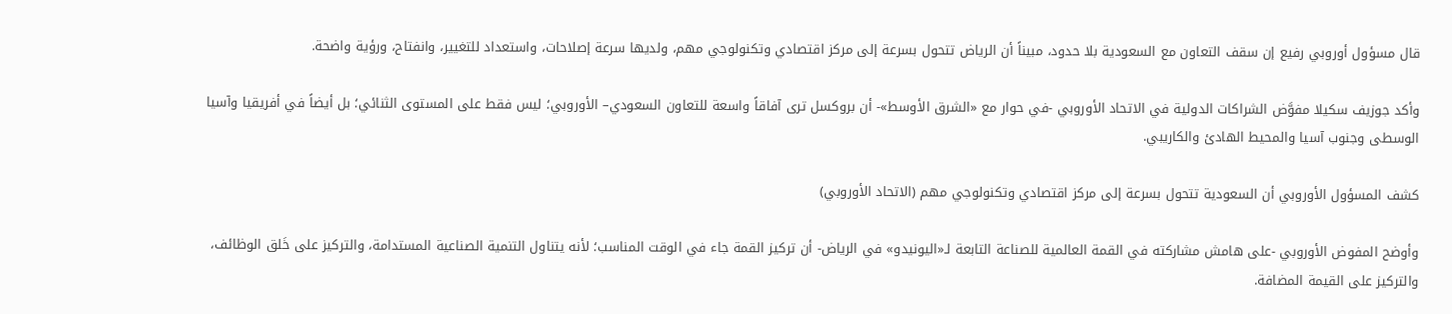قال مسؤول أوروبي رفيع إن سقف التعاون مع السعودية بلا حدود، مبيناً أن الرياض تتحول بسرعة إلى مركز اقتصادي وتكنولوجي مهم، ولديها سرعة إصلاحات، واستعداد للتغيير، وانفتاح، ورؤية واضحة.

وأكد جوزيف سكيلا مفوَّض الشراكات الدولية في الاتحاد الأوروبي -في حوار مع «الشرق الأوسط»- أن بروكسل ترى آفاقاً واسعة للتعاون السعودي– الأوروبي؛ ليس فقط على المستوى الثنائي؛ بل أيضاً في أفريقيا وآسيا الوسطى وجنوب آسيا والمحيط الهادئ والكاريبي.

كشف المسؤول الأوروبي أن السعودية تتحول بسرعة إلى مركز اقتصادي وتكنولوجي مهم (الاتحاد الأوروبي)

وأوضح المفوض الأوروبي -على هامش مشاركته في القمة العالمية للصناعة التابعة لـ«اليونيدو» في الرياض- أن تركيز القمة جاء في الوقت المناسب؛ لأنه يتناول التنمية الصناعية المستدامة، والتركيز على خَلق الوظائف، والتركيز على القيمة المضافة.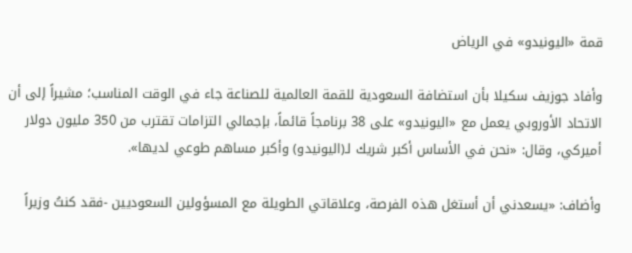قمة «اليونيدو» في الرياض

وأفاد جوزيف سكيلا بأن استضافة السعودية للقمة العالمية للصناعة جاء في الوقت المناسب؛ مشيراً إلى أن الاتحاد الأوروبي يعمل مع «اليونيدو» على 38 برنامجاً قائماً، بإجمالي التزامات تقترب من 350 مليون دولار أميركي، وقال: «نحن في الأساس أكبر شريك لـ(اليونيدو) وأكبر مساهم طوعي لديها».

وأضاف: «يسعدني أن أستغل هذه الفرصة، وعلاقاتي الطويلة مع المسؤولين السعوديين -فقد كنتُ وزيراً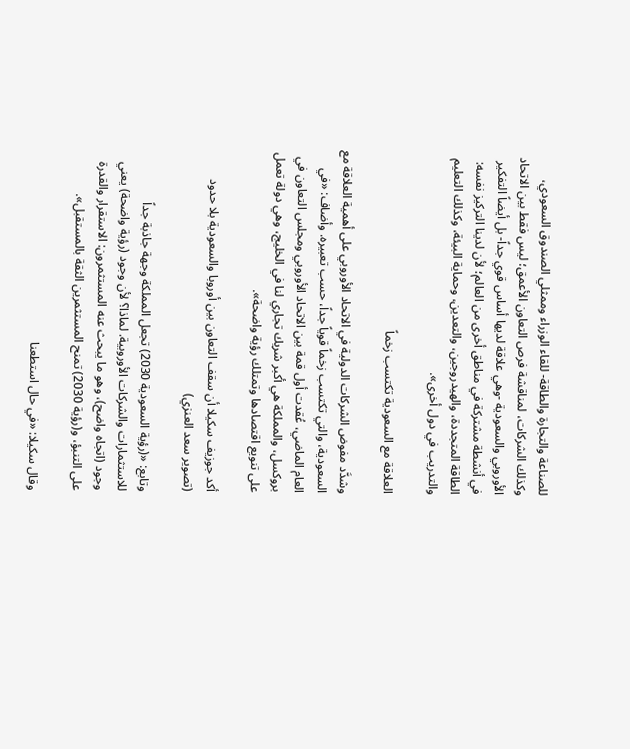للصناعة والتجارة والطاقة- للقاء الوزراء وممثلي الصندوق السعودي، وكذلك الشركات، لمناقشة فرص التعاون الأعمق؛ ليس فقط بين الاتحاد الأوروبي والسعودية -وهي علاقة لديها أساس قوي جداً- بل أيضاً التفكير في أنشطة مشتركة في مناطق أخرى من العالم؛ لأن لدينا التركيز نفسه: الطاقة المتجددة، والهيدروجين، والتعدين، وحماية البيئة، وكذلك التعليم والتدريب في دول أخرى».

العلاقة مع السعودية تكتسب زخماً

وشدَّد مفوض الشركات الدولية في الاتحاد الأوروبي على أهمية العلاقة مع السعودية، والتي تكتسب زخماً قوياً جداً، حسب تعبيره. وأضاف: «في العام الماضي، عُقدت أول قمة بين الاتحاد الأوروبي ومجلس التعاون في بروكسل، والمملكة هي أكبر شريك تجاري لنا في الخليج، وهي دولة تعمل على تنويع اقتصادها وتمتلك رؤية واضحة».

أكد جوزيف سكيلا أن سقف التعاون بين أوروبا والسعودية بلا حدود (تصوير سعد العنزي)

وتابع: «(رؤية السعودية 2030) تجعل المملكة وجهة جاذبة جداً للاستثمارات والشركات الأوروبية. لماذا؟ لأن وجود (رؤية واضحة) يعني وجود (اتجاه واضح)، وهو ما يبحث عنه المستثمرون: الاستقرار والقدرة على التنبؤ، و(رؤية 2030) تمنح المستثمرين الثقة بالمستقبل».

وقال سكيلا: «في حال استطعنا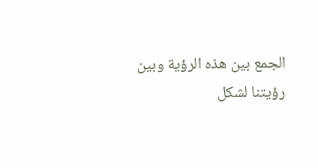الجمع بين هذه الرؤية وبين رؤيتنا لشكل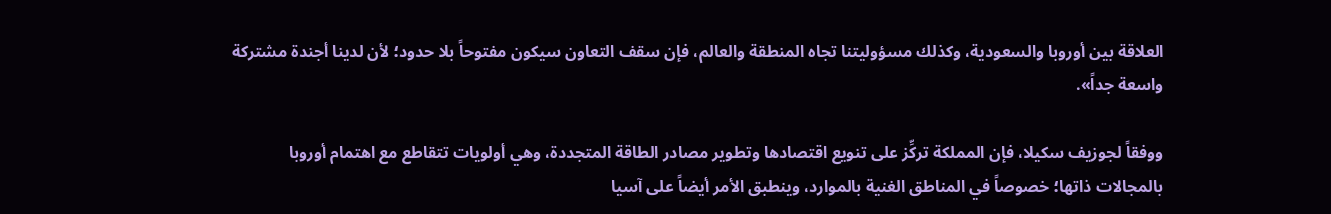العلاقة بين أوروبا والسعودية، وكذلك مسؤوليتنا تجاه المنطقة والعالم، فإن سقف التعاون سيكون مفتوحاً بلا حدود؛ لأن لدينا أجندة مشتركة واسعة جداً».

ووفقاً لجوزيف سكيلا، فإن المملكة تركِّز على تنويع اقتصادها وتطوير مصادر الطاقة المتجددة، وهي أولويات تتقاطع مع اهتمام أوروبا بالمجالات ذاتها؛ خصوصاً في المناطق الغنية بالموارد، وينطبق الأمر أيضاً على آسيا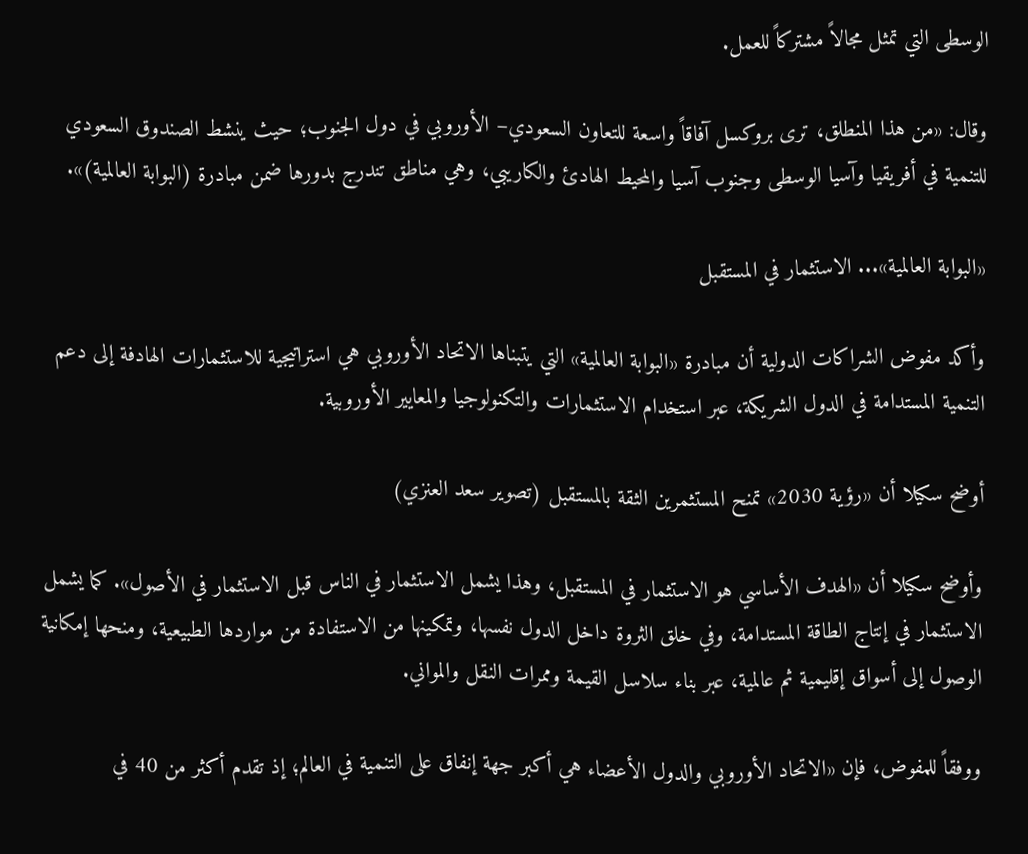الوسطى التي تمثل مجالاً مشتركاً للعمل.

وقال: «من هذا المنطلق، ترى بروكسل آفاقاً واسعة للتعاون السعودي– الأوروبي في دول الجنوب؛ حيث ينشط الصندوق السعودي للتنمية في أفريقيا وآسيا الوسطى وجنوب آسيا والمحيط الهادئ والكاريبي، وهي مناطق تندرج بدورها ضمن مبادرة (البوابة العالمية)».

«البوابة العالمية»... الاستثمار في المستقبل

وأكد مفوض الشراكات الدولية أن مبادرة «البوابة العالمية» التي يتبناها الاتحاد الأوروبي هي استراتيجية للاستثمارات الهادفة إلى دعم التنمية المستدامة في الدول الشريكة، عبر استخدام الاستثمارات والتكنولوجيا والمعايير الأوروبية.

أوضح سكيلا أن «رؤية 2030» تمنح المستثمرين الثقة بالمستقبل (تصوير سعد العنزي)

وأوضح سكيلا أن «الهدف الأساسي هو الاستثمار في المستقبل، وهذا يشمل الاستثمار في الناس قبل الاستثمار في الأصول». كما يشمل الاستثمار في إنتاج الطاقة المستدامة، وفي خلق الثروة داخل الدول نفسها، وتمكينها من الاستفادة من مواردها الطبيعية، ومنحها إمكانية الوصول إلى أسواق إقليمية ثم عالمية، عبر بناء سلاسل القيمة وممرات النقل والمواني.

ووفقاً للمفوض، فإن «الاتحاد الأوروبي والدول الأعضاء هي أكبر جهة إنفاق على التنمية في العالم؛ إذ تقدم أكثر من 40 في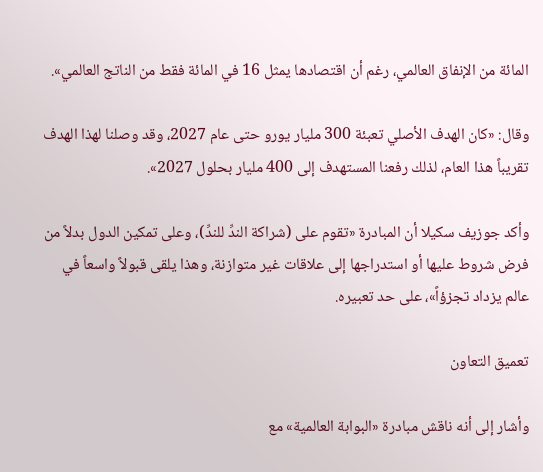المائة من الإنفاق العالمي، رغم أن اقتصادها يمثل 16 في المائة فقط من الناتج العالمي».

وقال: «كان الهدف الأصلي تعبئة 300 مليار يورو حتى عام 2027، وقد وصلنا لهذا الهدف تقريباً هذا العام، لذلك رفعنا المستهدف إلى 400 مليار بحلول 2027».

وأكد جوزيف سكيلا أن المبادرة «تقوم على (شراكة الندِّ للندِّ)، وعلى تمكين الدول بدلاً من فرض شروط عليها أو استدراجها إلى علاقات غير متوازنة، وهذا يلقى قبولاً واسعاً في عالم يزداد تجزؤاً»، على حد تعبيره.

تعميق التعاون

وأشار إلى أنه ناقش مبادرة «البوابة العالمية» مع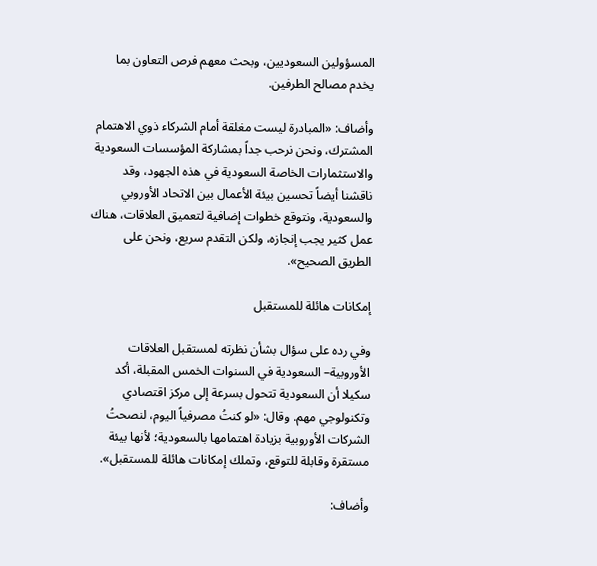المسؤولين السعوديين، وبحث معهم فرص التعاون بما يخدم مصالح الطرفين.

وأضاف: «المبادرة ليست مغلقة أمام الشركاء ذوي الاهتمام المشترك، ونحن نرحب جداً بمشاركة المؤسسات السعودية والاستثمارات الخاصة السعودية في هذه الجهود، وقد ناقشنا أيضاً تحسين بيئة الأعمال بين الاتحاد الأوروبي والسعودية، ونتوقع خطوات إضافية لتعميق العلاقات، هناك عمل كثير يجب إنجازه، ولكن التقدم سريع، ونحن على الطريق الصحيح».

إمكانات هائلة للمستقبل

وفي رده على سؤال بشأن نظرته لمستقبل العلاقات الأوروبية– السعودية في السنوات الخمس المقبلة، أكد سكيلا أن السعودية تتحول بسرعة إلى مركز اقتصادي وتكنولوجي مهم. وقال: «لو كنتُ مصرفياً اليوم، لنصحتُ الشركات الأوروبية بزيادة اهتمامها بالسعودية؛ لأنها بيئة مستقرة وقابلة للتوقع، وتملك إمكانات هائلة للمستقبل».

وأضاف: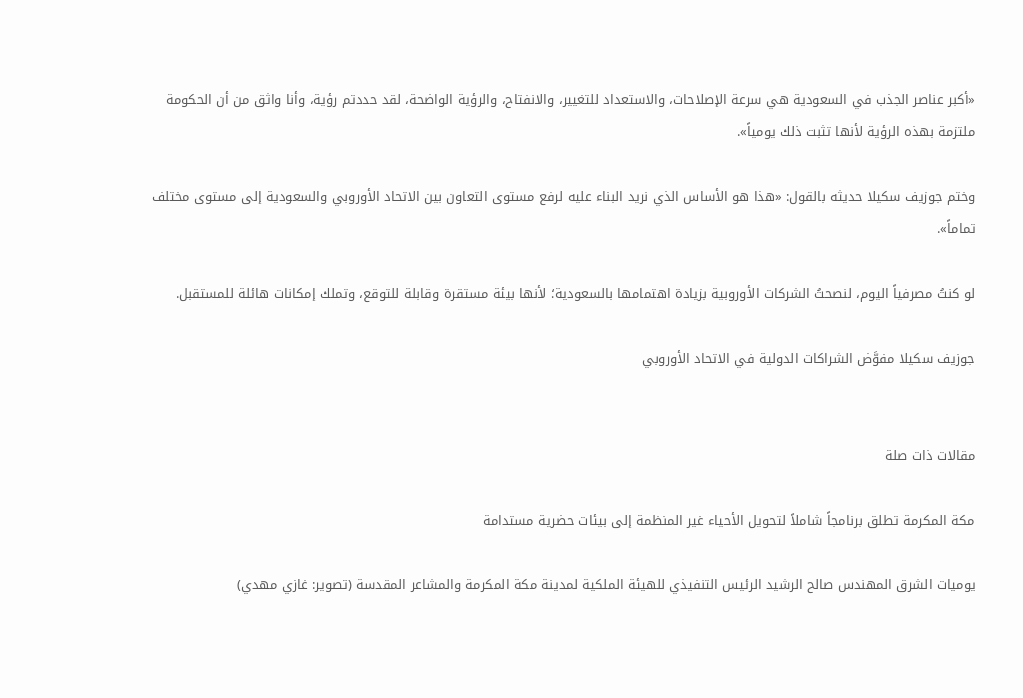«أكبر عناصر الجذب في السعودية هي سرعة الإصلاحات، والاستعداد للتغيير، والانفتاح، والرؤية الواضحة، لقد حددتم رؤية، وأنا واثق من أن الحكومة ملتزمة بهذه الرؤية لأنها تثبت ذلك يومياً».

وختم جوزيف سكيلا حديثه بالقول: «هذا هو الأساس الذي نريد البناء عليه لرفع مستوى التعاون بين الاتحاد الأوروبي والسعودية إلى مستوى مختلف تماماً».

لو كنتُ مصرفياً اليوم، لنصحتُ الشركات الأوروبية بزيادة اهتمامها بالسعودية؛ لأنها بيئة مستقرة وقابلة للتوقع، وتملك إمكانات هائلة للمستقبل.

جوزيف سكيلا مفوَّض الشراكات الدولية في الاتحاد الأوروبي


مقالات ذات صلة

مكة المكرمة تطلق برنامجاً شاملاً لتحويل الأحياء غير المنظمة إلى بيئات حضرية مستدامة

يوميات الشرق المهندس صالح الرشيد الرئيس التنفيذي للهيئة الملكية لمدينة مكة المكرمة والمشاعر المقدسة (تصوير: غازي مهدي)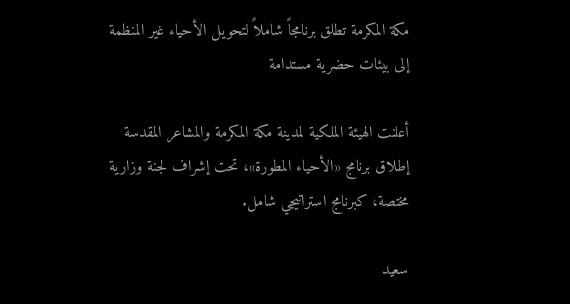مكة المكرمة تطلق برنامجاً شاملاً لتحويل الأحياء غير المنظمة إلى بيئات حضرية مستدامة

أعلنت الهيئة الملكية لمدينة مكة المكرمة والمشاعر المقدسة إطلاق برنامج «الأحياء المطورة»، تحت إشراف لجنة وزارية مختصة، كبرنامج استراتيجي شامل.

سعيد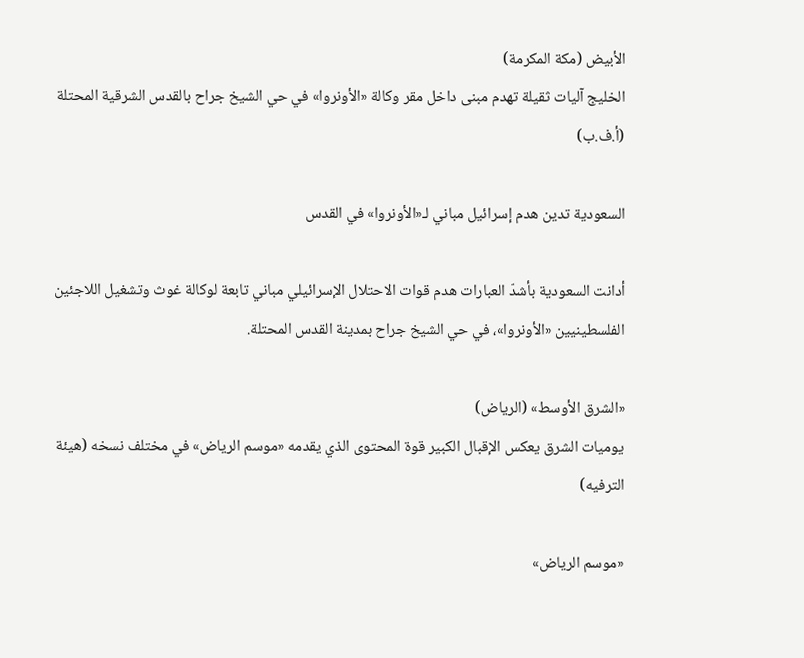الأبيض (مكة المكرمة)
الخليج آليات ثقيلة تهدم مبنى داخل مقر وكالة «الأونروا» في حي الشيخ جراح بالقدس الشرقية المحتلة (أ.ف.ب)

السعودية تدين هدم إسرائيل مباني لـ«الأونروا» في القدس

أدانت السعودية بأشدّ العبارات هدم قوات الاحتلال الإسرائيلي مباني تابعة لوكالة غوث وتشغيل اللاجئين الفلسطينيين «الأونروا»، في حي الشيخ جراح بمدينة القدس المحتلة.

«الشرق الأوسط» (الرياض)
يوميات الشرق يعكس الإقبال الكبير قوة المحتوى الذي يقدمه «موسم الرياض» في مختلف نسخه (هيئة الترفيه)

«موسم الرياض»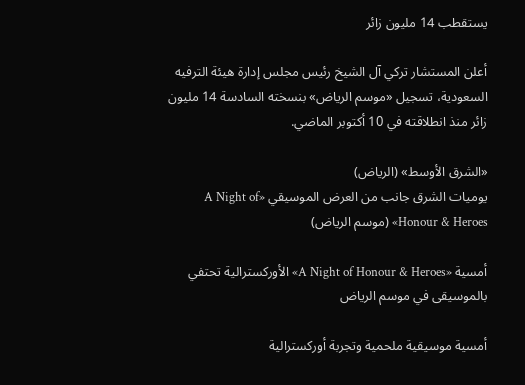يستقطب 14 مليون زائر

أعلن المستشار تركي آل الشيخ رئيس مجلس إدارة هيئة الترفيه السعودية، تسجيل «موسم الرياض» بنسخته السادسة 14 مليون زائر منذ انطلاقته في 10 أكتوبر الماضي.

«الشرق الأوسط» (الرياض)
يوميات الشرق جانب من العرض الموسيقي «A Night of Honour & Heroes» (موسم الرياض)

أمسية «A Night of Honour & Heroes» الأوركسترالية تحتفي بالموسيقى في موسم الرياض

أمسية موسيقية ملحمية وتجربة أوركسترالية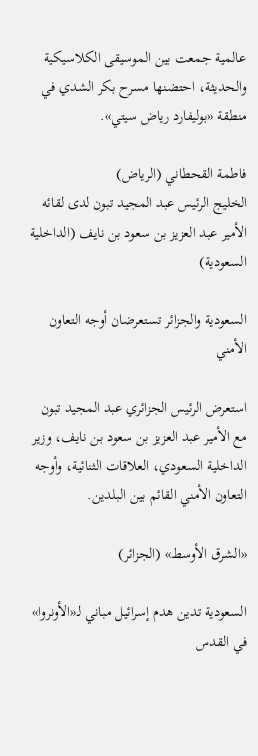عالمية جمعت بين الموسيقى الكلاسيكية والحديثة، احتضنها مسرح بكر الشدي في منطقة «بوليفارد رياض سيتي».

فاطمة القحطاني (الرياض)
الخليج الرئيس عبد المجيد تبون لدى لقائه الأمير عبد العزيز بن سعود بن نايف (الداخلية السعودية)

السعودية والجزائر تستعرضان أوجه التعاون الأمني

استعرض الرئيس الجزائري عبد المجيد تبون مع الأمير عبد العزيز بن سعود بن نايف، وزير الداخلية السعودي، العلاقات الثنائية، وأوجه التعاون الأمني القائم بين البلدين.

«الشرق الأوسط» (الجزائر)

السعودية تدين هدم إسرائيل مباني لـ«الأونروا» في القدس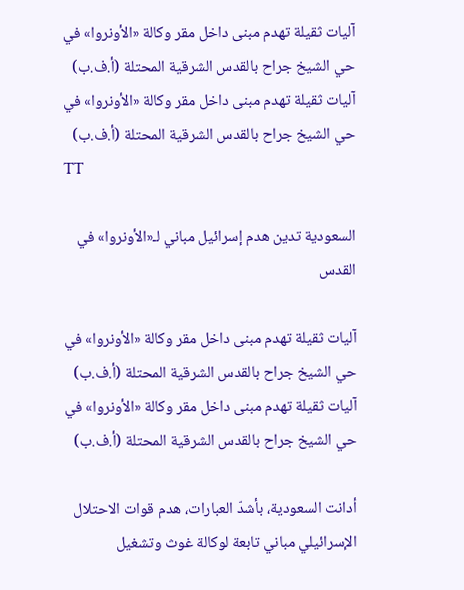آليات ثقيلة تهدم مبنى داخل مقر وكالة «الأونروا» في حي الشيخ جراح بالقدس الشرقية المحتلة (أ.ف.ب)
آليات ثقيلة تهدم مبنى داخل مقر وكالة «الأونروا» في حي الشيخ جراح بالقدس الشرقية المحتلة (أ.ف.ب)
TT

السعودية تدين هدم إسرائيل مباني لـ«الأونروا» في القدس

آليات ثقيلة تهدم مبنى داخل مقر وكالة «الأونروا» في حي الشيخ جراح بالقدس الشرقية المحتلة (أ.ف.ب)
آليات ثقيلة تهدم مبنى داخل مقر وكالة «الأونروا» في حي الشيخ جراح بالقدس الشرقية المحتلة (أ.ف.ب)

أدانت السعودية، بأشدّ العبارات، هدم قوات الاحتلال الإسرائيلي مباني تابعة لوكالة غوث وتشغيل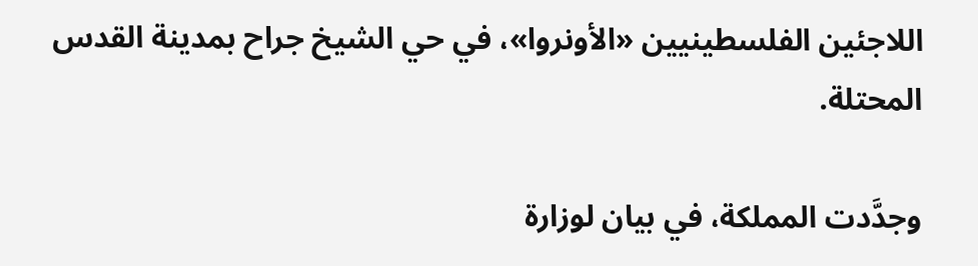اللاجئين الفلسطينيين «الأونروا»، في حي الشيخ جراح بمدينة القدس المحتلة.

وجدَّدت المملكة، في بيان لوزارة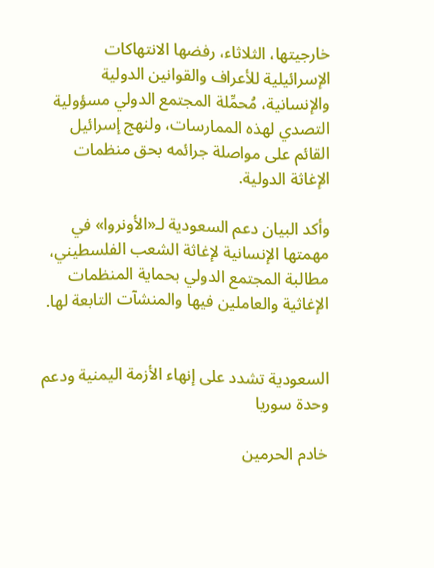خارجيتها، الثلاثاء، رفضها الانتهاكات الإسرائيلية للأعراف والقوانين الدولية والإنسانية، مُحمِّلة المجتمع الدولي مسؤولية التصدي لهذه الممارسات، ولنهج إسرائيل القائم على مواصلة جرائمه بحق منظمات الإغاثة الدولية.

وأكد البيان دعم السعودية لـ«الأونروا» في مهمتها الإنسانية لإغاثة الشعب الفلسطيني، مطالبة المجتمع الدولي بحماية المنظمات الإغاثية والعاملين فيها والمنشآت التابعة لها.


السعودية تشدد على إنهاء الأزمة اليمنية ودعم وحدة سوريا

خادم الحرمين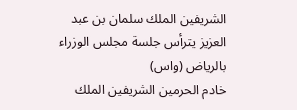الشريفين الملك سلمان بن عبد العزيز يترأس جلسة مجلس الوزراء بالرياض (واس)
خادم الحرمين الشريفين الملك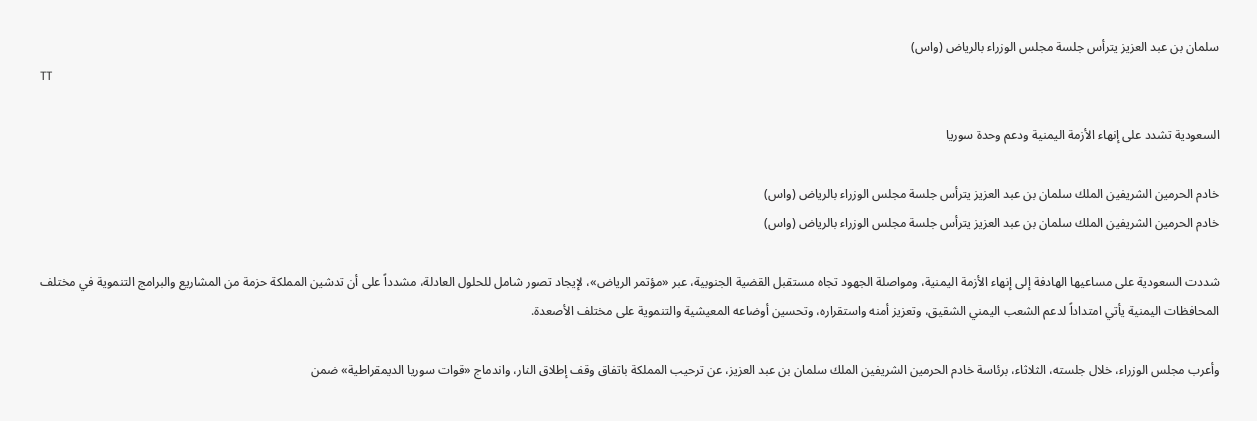سلمان بن عبد العزيز يترأس جلسة مجلس الوزراء بالرياض (واس)
TT

السعودية تشدد على إنهاء الأزمة اليمنية ودعم وحدة سوريا

خادم الحرمين الشريفين الملك سلمان بن عبد العزيز يترأس جلسة مجلس الوزراء بالرياض (واس)
خادم الحرمين الشريفين الملك سلمان بن عبد العزيز يترأس جلسة مجلس الوزراء بالرياض (واس)

شددت السعودية على مساعيها الهادفة إلى إنهاء الأزمة اليمنية، ومواصلة الجهود تجاه مستقبل القضية الجنوبية، عبر «مؤتمر الرياض»، لإيجاد تصور شامل للحلول العادلة، مشدداً على أن تدشين المملكة حزمة من المشاريع والبرامج التنموية في مختلف المحافظات اليمنية يأتي امتداداً لدعم الشعب اليمني الشقيق، وتعزيز أمنه واستقراره، وتحسين أوضاعه المعيشية والتنموية على مختلف الأصعدة.

وأعرب مجلس الوزراء، خلال جلسته، الثلاثاء، برئاسة خادم الحرمين الشريفين الملك سلمان بن عبد العزيز، عن ترحيب المملكة باتفاق وقف إطلاق النار، واندماج «قوات سوريا الديمقراطية» ضمن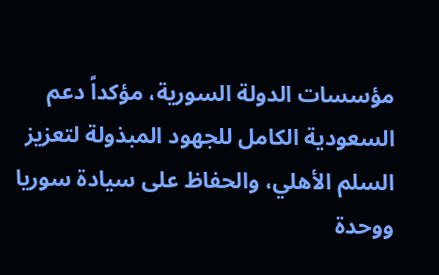مؤسسات الدولة السورية، مؤكداً دعم السعودية الكامل للجهود المبذولة لتعزيز السلم الأهلي، والحفاظ على سيادة سوريا ووحدة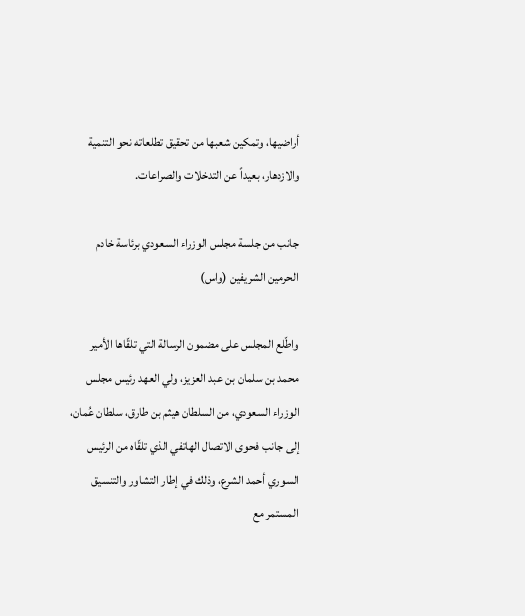أراضيها، وتمكين شعبها من تحقيق تطلعاته نحو التنمية والازدهار، بعيداً عن التدخلات والصراعات.

جانب من جلسة مجلس الوزراء السعودي برئاسة خادم الحرمين الشريفين (واس)

واطّلع المجلس على مضمون الرسالة التي تلقّاها الأمير محمد بن سلمان بن عبد العزيز، ولي العهد رئيس مجلس الوزراء السعودي، من السلطان هيثم بن طارق، سلطان عُمان، إلى جانب فحوى الاتصال الهاتفي الذي تلقّاه من الرئيس السوري أحمد الشرع، وذلك في إطار التشاور والتنسيق المستمر مع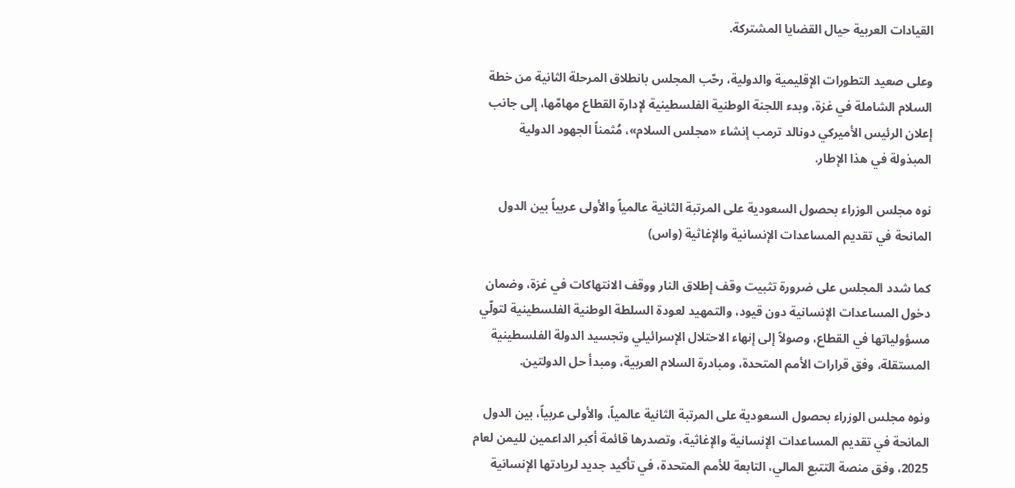القيادات العربية حيال القضايا المشتركة.

وعلى صعيد التطورات الإقليمية والدولية، رحّب المجلس بانطلاق المرحلة الثانية من خطة السلام الشاملة في غزة، وبدء اللجنة الوطنية الفلسطينية لإدارة القطاع مهامّها، إلى جانب إعلان الرئيس الأميركي دونالد ترمب إنشاء «مجلس السلام»، مُثمناً الجهود الدولية المبذولة في هذا الإطار.

نوه مجلس الوزراء بحصول السعودية على المرتبة الثانية عالمياً والأولى عربياً بين الدول المانحة في تقديم المساعدات الإنسانية والإغاثية (واس)

كما شدد المجلس على ضرورة تثبيت وقف إطلاق النار ووقف الانتهاكات في غزة، وضمان دخول المساعدات الإنسانية دون قيود، والتمهيد لعودة السلطة الوطنية الفلسطينية لتولّي مسؤولياتها في القطاع، وصولاً إلى إنهاء الاحتلال الإسرائيلي وتجسيد الدولة الفلسطينية المستقلة، وفق قرارات الأمم المتحدة، ومبادرة السلام العربية، ومبدأ حل الدولتين.

ونوه مجلس الوزراء بحصول السعودية على المرتبة الثانية عالمياً، والأولى عربياً، بين الدول المانحة في تقديم المساعدات الإنسانية والإغاثية، وتصدرها قائمة أكبر الداعمين لليمن لعام 2025، وفق منصة التتبع المالي، التابعة للأمم المتحدة، في تأكيد جديد لريادتها الإنسانية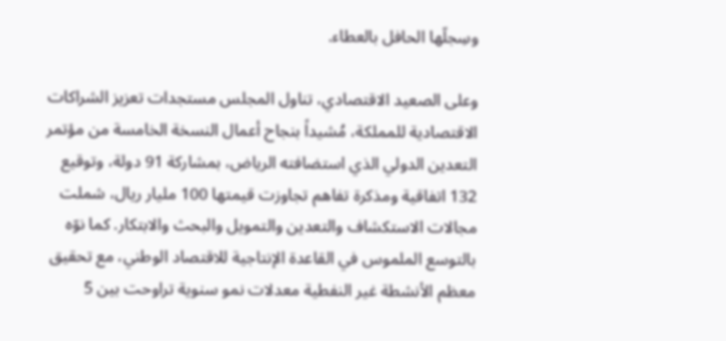وسِجلّها الحافل بالعطاء.

وعلى الصعيد الاقتصادي، تناول المجلس مستجدات تعزيز الشراكات الاقتصادية للمملكة، مُشيداً بنجاح أعمال النسخة الخامسة من مؤتمر التعدين الدولي الذي استضافته الرياض، بمشاركة 91 دولة، وتوقيع 132 اتفاقية ومذكرة تفاهم تجاوزت قيمتها 100 مليار ريال، شملت مجالات الاستكشاف والتعدين والتمويل والبحث والابتكار. كما نوّه بالتوسع الملموس في القاعدة الإنتاجية للاقتصاد الوطني، مع تحقيق معظم الأنشطة غير النفطية معدلات نمو سنوية تراوحت بين 5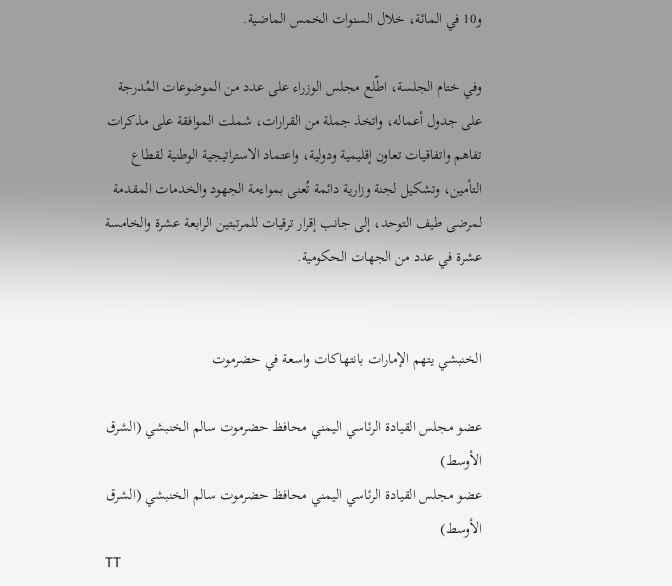و10 في المائة، خلال السنوات الخمس الماضية.

وفي ختام الجلسة، اطّلع مجلس الوزراء على عدد من الموضوعات المُدرجة على جدول أعماله، واتخذ جملة من القرارات، شملت الموافقة على مذكرات تفاهم واتفاقيات تعاون إقليمية ودولية، واعتماد الاستراتيجية الوطنية لقطاع التأمين، وتشكيل لجنة وزارية دائمة تُعنى بمواءمة الجهود والخدمات المقدمة لمرضى طيف التوحد، إلى جانب إقرار ترقيات للمرتبتين الرابعة عشرة والخامسة عشرة في عدد من الجهات الحكومية.


الخنبشي يتهم الإمارات بانتهاكات واسعة في حضرموت

عضو مجلس القيادة الرئاسي اليمني محافظ حضرموت سالم الخنبشي (الشرق الأوسط)
عضو مجلس القيادة الرئاسي اليمني محافظ حضرموت سالم الخنبشي (الشرق الأوسط)
TT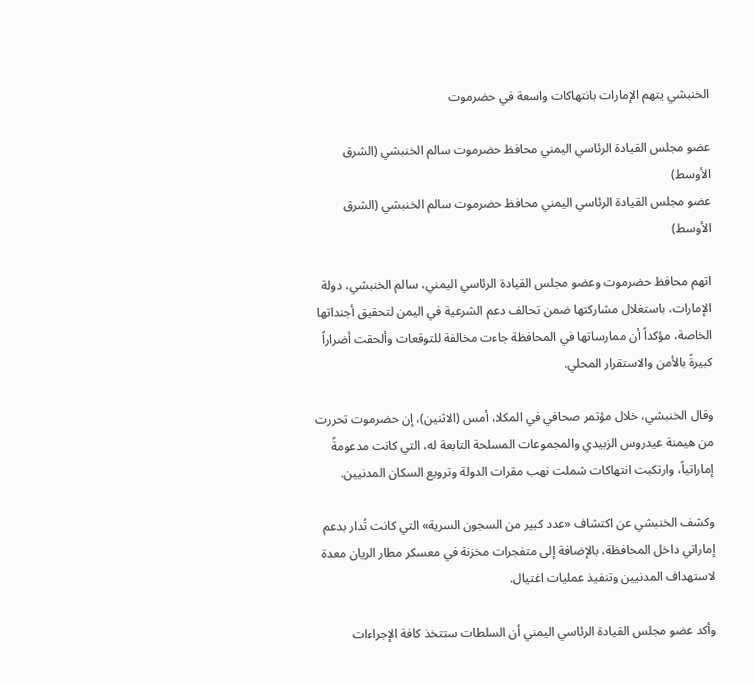الخنبشي يتهم الإمارات بانتهاكات واسعة في حضرموت

عضو مجلس القيادة الرئاسي اليمني محافظ حضرموت سالم الخنبشي (الشرق الأوسط)
عضو مجلس القيادة الرئاسي اليمني محافظ حضرموت سالم الخنبشي (الشرق الأوسط)

اتهم محافظ حضرموت وعضو مجلس القيادة الرئاسي اليمني، سالم الخنبشي، دولة الإمارات، باستغلال مشاركتها ضمن تحالف دعم الشرعية في اليمن لتحقيق أجنداتها الخاصة، مؤكداً أن ممارساتها في المحافظة جاءت مخالفة للتوقعات وألحقت أضراراً كبيرةً بالأمن والاستقرار المحلي.

وقال الخنبشي، خلال مؤتمر صحافي في المكلا، أمس (الاثنين)، إن حضرموت تحررت من هيمنة عيدروس الزبيدي والمجموعات المسلحة التابعة له، التي كانت مدعومةً إماراتياً، وارتكبت انتهاكات شملت نهب مقرات الدولة وترويع السكان المدنيين.

وكشف الخنبشي عن اكتشاف «عدد كبير من السجون السرية» التي كانت تُدار بدعم إماراتي داخل المحافظة، بالإضافة إلى متفجرات مخزنة في معسكر مطار الريان معدة لاستهداف المدنيين وتنفيذ عمليات اغتيال.

وأكد عضو مجلس القيادة الرئاسي اليمني أن السلطات ستتخذ كافة الإجراءات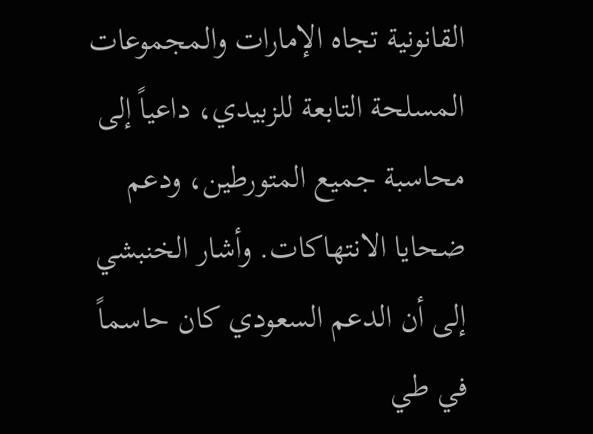القانونية تجاه الإمارات والمجموعات المسلحة التابعة للزبيدي، داعياً إلى محاسبة جميع المتورطين، ودعم ضحايا الانتهاكات. وأشار الخنبشي إلى أن الدعم السعودي كان حاسماً في طي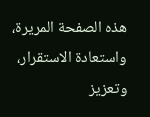هذه الصفحة المريرة، واستعادة الاستقرار، وتعزيز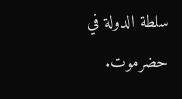سلطة الدولة في حضرموت.